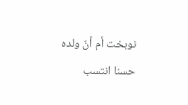نوبخت أم أنّ ولده حسنا انتسب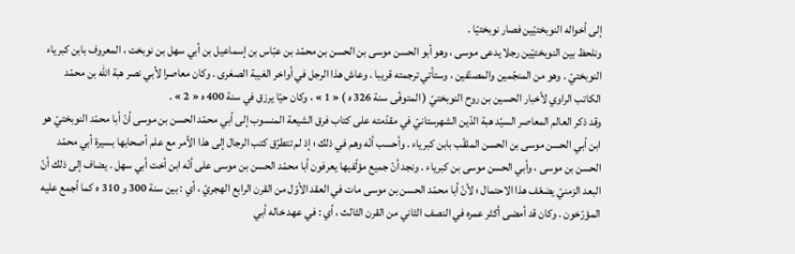إلى أخواله النوبختيّين فصار نوبختيّا .
ونلحظ بين النوبختيّين رجلا يدعى موسى ، وهو أبو الحسن موسى بن الحسن بن محمّد بن عبّاس بن إسماعيل بن أبي سهل بن نوبخت ، المعروف بابن كبرياء النوبختيّ . وهو من المنجّمين والمصنّفين ، وستأتي ترجمته قريبا . وعاش هذا الرجل في أواخر الغيبة الصغرى . وكان معاصرا لأبي نصر هبة اللّه بن محمّد الكاتب الراوي لأخبار الحسين بن روح النوبختيّ ( المتوفّى سنة 326 ه ) « 1 » ، وكان حيّا يرزق في سنة 400 ه « 2 » .
وقد ذكر العالم المعاصر السيّد هبة الدّين الشهرستانيّ في مقدّمته على كتاب فرق الشيعة المنسوب إلى أبي محمّد الحسن بن موسى أنّ أبا محمّد النوبختيّ هو ابن أبي الحسن موسى بن الحسن الملقّب بابن كبرياء . وأحسب أنّه وهم في ذلك ؛ إذ لم تتطرّق كتب الرجال إلى هذا الأمر مع علم أصحابها بسيرة أبي محمّد الحسن بن موسى ، وأبي الحسن موسى بن كبرياء . ونجد أنّ جميع مؤلّفيها يعرفون أبا محمّد الحسن بن موسى على أنّه ابن أخت أبي سهل . يضاف إلى ذلك أنّ البعد الزمنيّ يضعّف هذا الاحتمال ؛ لأنّ أبا محمّد الحسن بن موسى مات في العقد الأوّل من القرن الرابع الهجريّ ، أي : بين سنة 300 و 310 ه كما أجمع عليه المؤرّخون . وكان قد أمضى أكثر عمره في النصف الثاني من القرن الثالث ، أي : في عهد خاله أبي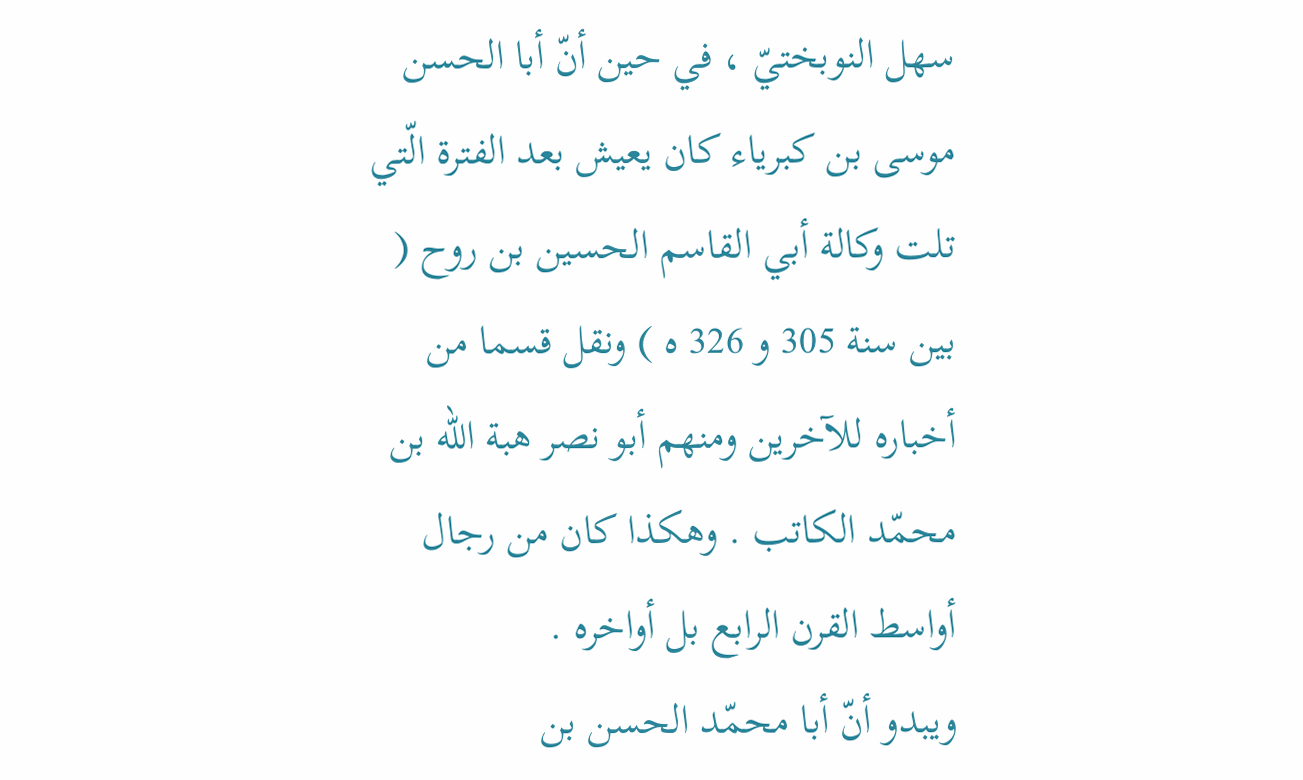سهل النوبختيّ ، في حين أنّ أبا الحسن موسى بن كبرياء كان يعيش بعد الفترة الّتي تلت وكالة أبي القاسم الحسين بن روح ( بين سنة 305 و 326 ه ) ونقل قسما من أخباره للآخرين ومنهم أبو نصر هبة اللّه بن محمّد الكاتب . وهكذا كان من رجال أواسط القرن الرابع بل أواخره .
ويبدو أنّ أبا محمّد الحسن بن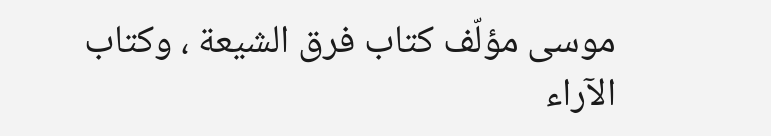موسى مؤلّف كتاب فرق الشيعة ، وكتاب الآراء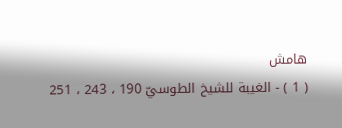هامش
( 1 ) - الغيبة للشيخ الطوسيّ 190 ، 243 ، 251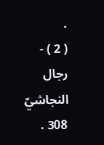.
( 2 ) - رجال النجاشيّ 308 .